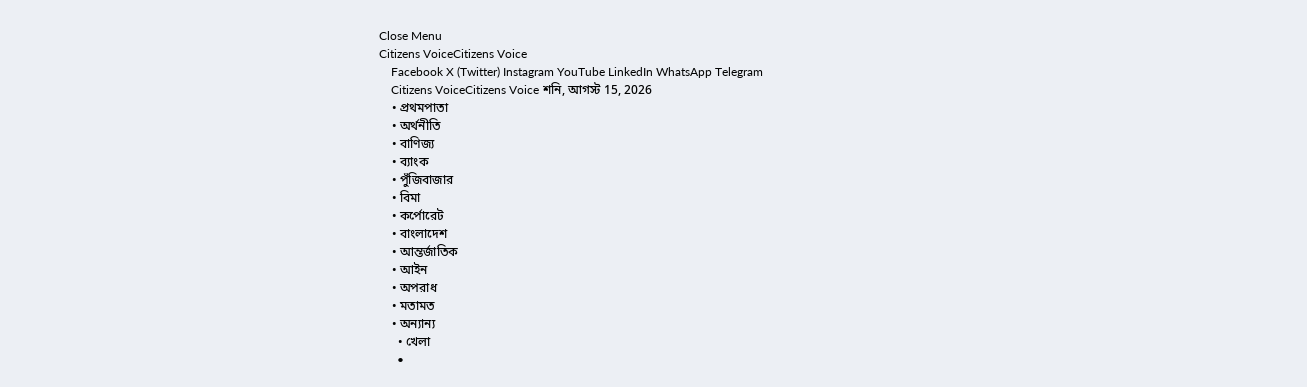Close Menu
Citizens VoiceCitizens Voice
    Facebook X (Twitter) Instagram YouTube LinkedIn WhatsApp Telegram
    Citizens VoiceCitizens Voice শনি, আগস্ট 15, 2026
    • প্রথমপাতা
    • অর্থনীতি
    • বাণিজ্য
    • ব্যাংক
    • পুঁজিবাজার
    • বিমা
    • কর্পোরেট
    • বাংলাদেশ
    • আন্তর্জাতিক
    • আইন
    • অপরাধ
    • মতামত
    • অন্যান্য
      • খেলা
      •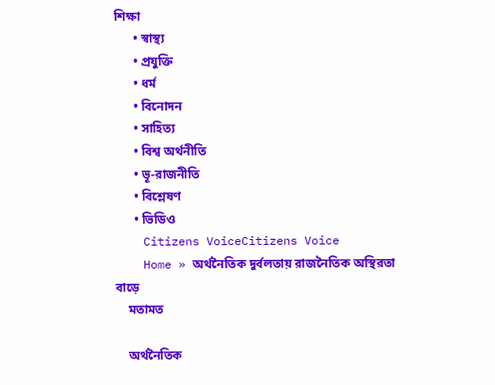শিক্ষা
      • স্বাস্থ্য
      • প্রযুক্তি
      • ধর্ম
      • বিনোদন
      • সাহিত্য
      • বিশ্ব অর্থনীতি
      • ভূ-রাজনীতি
      • বিশ্লেষণ
      • ভিডিও
    Citizens VoiceCitizens Voice
    Home » অর্থনৈতিক দুর্বলতায় রাজনৈতিক অস্থিরতা বাড়ে
    মতামত

    অর্থনৈতিক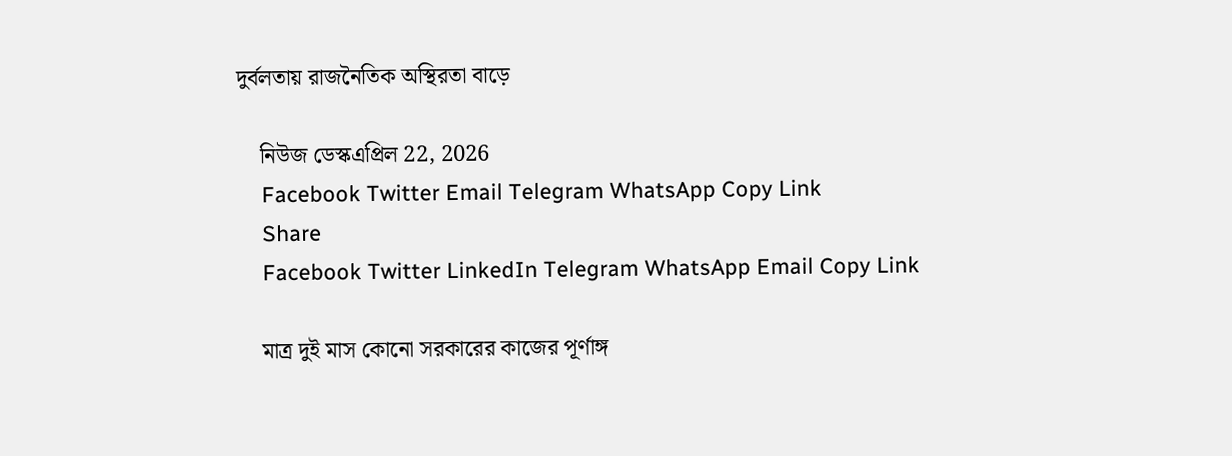দুর্বলতায় রাজনৈতিক অস্থিরতা বাড়ে

    নিউজ ডেস্কএপ্রিল 22, 2026
    Facebook Twitter Email Telegram WhatsApp Copy Link
    Share
    Facebook Twitter LinkedIn Telegram WhatsApp Email Copy Link

    মাত্র দুই মাস কোনো সরকারের কাজের পূর্ণাঙ্গ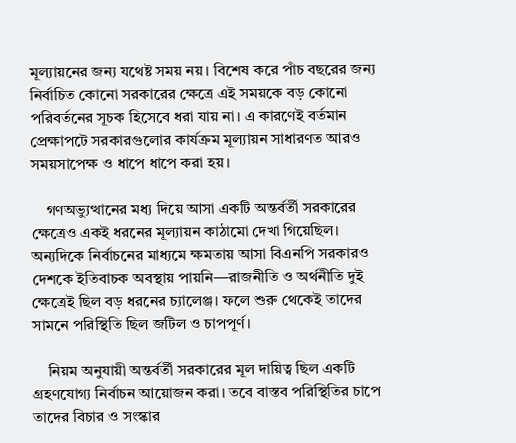মূল্যায়নের জন্য যথেষ্ট সময় নয়। বিশেষ করে পাঁচ বছরের জন্য নির্বাচিত কোনো সরকারের ক্ষেত্রে এই সময়কে বড় কোনো পরিবর্তনের সূচক হিসেবে ধরা যায় না। এ কারণেই বর্তমান প্রেক্ষাপটে সরকারগুলোর কার্যক্রম মূল্যায়ন সাধারণত আরও সময়সাপেক্ষ ও ধাপে ধাপে করা হয়।

    গণঅভ্যুত্থানের মধ্য দিয়ে আসা একটি অন্তর্বর্তী সরকারের ক্ষেত্রেও একই ধরনের মূল্যায়ন কাঠামো দেখা গিয়েছিল। অন্যদিকে নির্বাচনের মাধ্যমে ক্ষমতায় আসা বিএনপি সরকারও দেশকে ইতিবাচক অবস্থায় পায়নি—রাজনীতি ও অর্থনীতি দুই ক্ষেত্রেই ছিল বড় ধরনের চ্যালেঞ্জ। ফলে শুরু থেকেই তাদের সামনে পরিস্থিতি ছিল জটিল ও চাপপূর্ণ।

    নিয়ম অনুযায়ী অন্তর্বর্তী সরকারের মূল দায়িত্ব ছিল একটি গ্রহণযোগ্য নির্বাচন আয়োজন করা। তবে বাস্তব পরিস্থিতির চাপে তাদের বিচার ও সংস্কার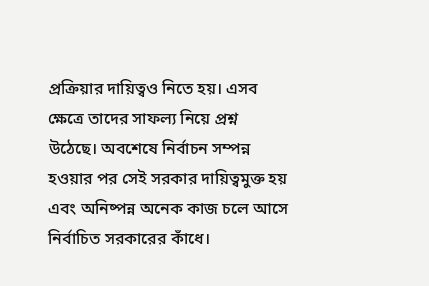প্রক্রিয়ার দায়িত্বও নিতে হয়। এসব ক্ষেত্রে তাদের সাফল্য নিয়ে প্রশ্ন উঠেছে। অবশেষে নির্বাচন সম্পন্ন হওয়ার পর সেই সরকার দায়িত্বমুক্ত হয় এবং অনিষ্পন্ন অনেক কাজ চলে আসে নির্বাচিত সরকারের কাঁধে।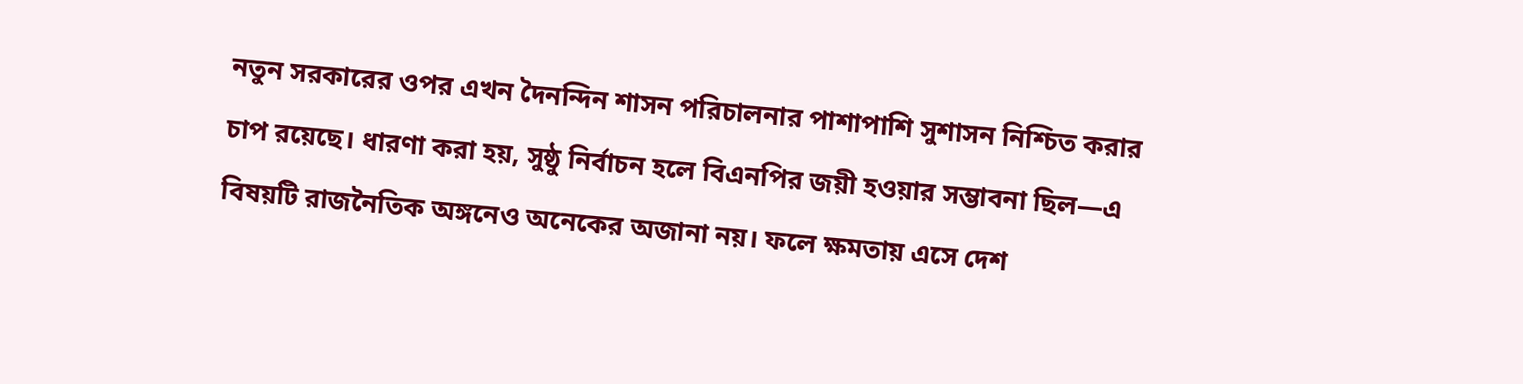নতুন সরকারের ওপর এখন দৈনন্দিন শাসন পরিচালনার পাশাপাশি সুশাসন নিশ্চিত করার চাপ রয়েছে। ধারণা করা হয়, সুষ্ঠু নির্বাচন হলে বিএনপির জয়ী হওয়ার সম্ভাবনা ছিল—এ বিষয়টি রাজনৈতিক অঙ্গনেও অনেকের অজানা নয়। ফলে ক্ষমতায় এসে দেশ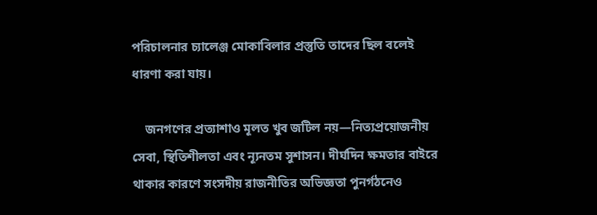পরিচালনার চ্যালেঞ্জ মোকাবিলার প্রস্তুতি তাদের ছিল বলেই ধারণা করা যায়।

    জনগণের প্রত্যাশাও মূলত খুব জটিল নয়—নিত্যপ্রয়োজনীয় সেবা, স্থিতিশীলতা এবং ন্যূনতম সুশাসন। দীর্ঘদিন ক্ষমতার বাইরে থাকার কারণে সংসদীয় রাজনীতির অভিজ্ঞতা পুনর্গঠনেও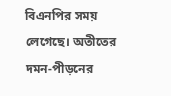বিএনপির সময় লেগেছে। অতীতের দমন-পীড়নের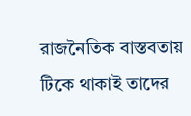রাজনৈতিক বাস্তবতায় টিকে থাকাই তাদের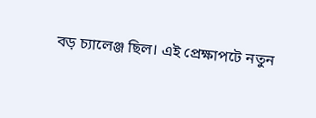বড় চ্যালেঞ্জ ছিল। এই প্রেক্ষাপটে নতুন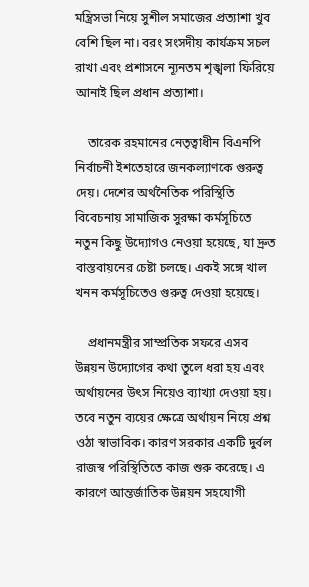মন্ত্রিসভা নিয়ে সুশীল সমাজের প্রত্যাশা খুব বেশি ছিল না। বরং সংসদীয় কার্যক্রম সচল রাখা এবং প্রশাসনে ন্যূনতম শৃঙ্খলা ফিরিয়ে আনাই ছিল প্রধান প্রত্যাশা।

    তারেক রহমানের নেতৃত্বাধীন বিএনপি নির্বাচনী ইশতেহারে জনকল্যাণকে গুরুত্ব দেয়। দেশের অর্থনৈতিক পরিস্থিতি বিবেচনায় সামাজিক সুরক্ষা কর্মসূচিতে নতুন কিছু উদ্যোগও নেওয়া হয়েছে, যা দ্রুত বাস্তবায়নের চেষ্টা চলছে। একই সঙ্গে খাল খনন কর্মসূচিতেও গুরুত্ব দেওয়া হয়েছে।

    প্রধানমন্ত্রীর সাম্প্রতিক সফরে এসব উন্নয়ন উদ্যোগের কথা তুলে ধরা হয় এবং অর্থায়নের উৎস নিয়েও ব্যাখ্যা দেওয়া হয়। তবে নতুন ব্যয়ের ক্ষেত্রে অর্থায়ন নিয়ে প্রশ্ন ওঠা স্বাভাবিক। কারণ সরকার একটি দুর্বল রাজস্ব পরিস্থিতিতে কাজ শুরু করেছে। এ কারণে আন্তর্জাতিক উন্নয়ন সহযোগী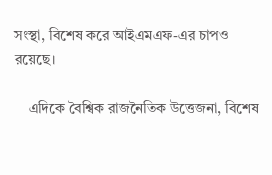সংস্থা, বিশেষ করে আইএমএফ-এর চাপও রয়েছে।

    এদিকে বৈশ্বিক রাজনৈতিক উত্তেজনা, বিশেষ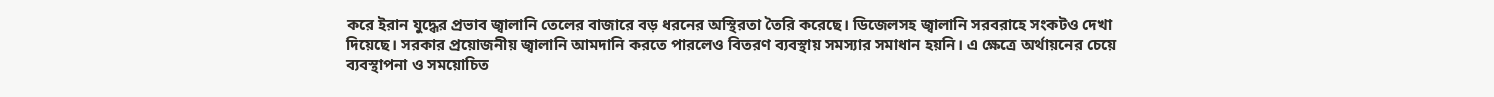করে ইরান যুদ্ধের প্রভাব জ্বালানি তেলের বাজারে বড় ধরনের অস্থিরতা তৈরি করেছে। ডিজেলসহ জ্বালানি সরবরাহে সংকটও দেখা দিয়েছে। সরকার প্রয়োজনীয় জ্বালানি আমদানি করতে পারলেও বিতরণ ব্যবস্থায় সমস্যার সমাধান হয়নি। এ ক্ষেত্রে অর্থায়নের চেয়ে ব্যবস্থাপনা ও সময়োচিত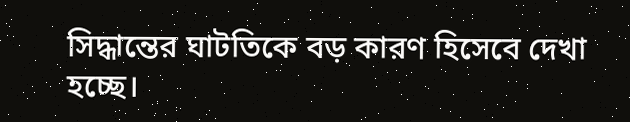সিদ্ধান্তের ঘাটতিকে বড় কারণ হিসেবে দেখা হচ্ছে।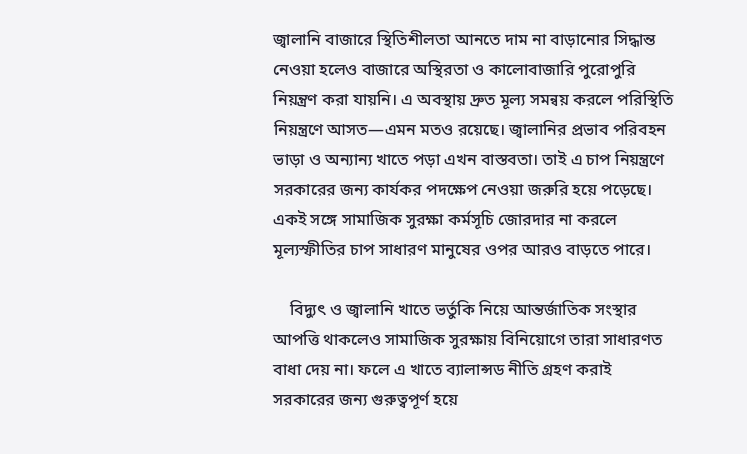জ্বালানি বাজারে স্থিতিশীলতা আনতে দাম না বাড়ানোর সিদ্ধান্ত নেওয়া হলেও বাজারে অস্থিরতা ও কালোবাজারি পুরোপুরি নিয়ন্ত্রণ করা যায়নি। এ অবস্থায় দ্রুত মূল্য সমন্বয় করলে পরিস্থিতি নিয়ন্ত্রণে আসত—এমন মতও রয়েছে। জ্বালানির প্রভাব পরিবহন ভাড়া ও অন্যান্য খাতে পড়া এখন বাস্তবতা। তাই এ চাপ নিয়ন্ত্রণে সরকারের জন্য কার্যকর পদক্ষেপ নেওয়া জরুরি হয়ে পড়েছে। একই সঙ্গে সামাজিক সুরক্ষা কর্মসূচি জোরদার না করলে মূল্যস্ফীতির চাপ সাধারণ মানুষের ওপর আরও বাড়তে পারে।

    বিদ্যুৎ ও জ্বালানি খাতে ভর্তুকি নিয়ে আন্তর্জাতিক সংস্থার আপত্তি থাকলেও সামাজিক সুরক্ষায় বিনিয়োগে তারা সাধারণত বাধা দেয় না। ফলে এ খাতে ব্যালান্সড নীতি গ্রহণ করাই সরকারের জন্য গুরুত্বপূর্ণ হয়ে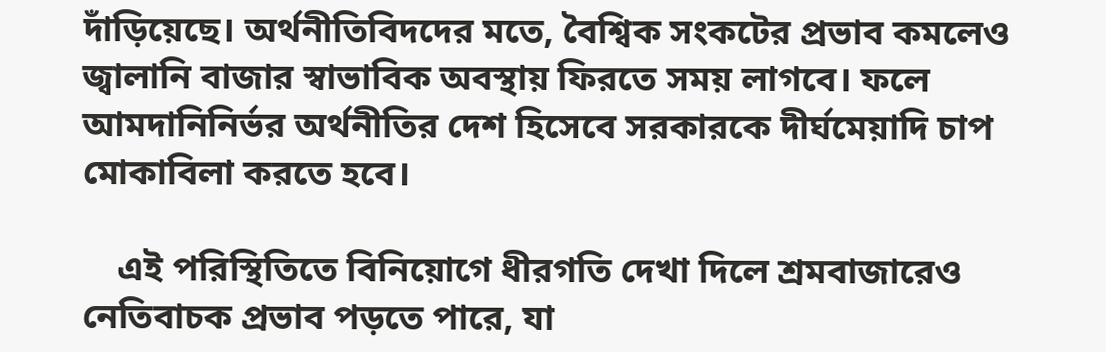দাঁড়িয়েছে। অর্থনীতিবিদদের মতে, বৈশ্বিক সংকটের প্রভাব কমলেও জ্বালানি বাজার স্বাভাবিক অবস্থায় ফিরতে সময় লাগবে। ফলে আমদানিনির্ভর অর্থনীতির দেশ হিসেবে সরকারকে দীর্ঘমেয়াদি চাপ মোকাবিলা করতে হবে।

    এই পরিস্থিতিতে বিনিয়োগে ধীরগতি দেখা দিলে শ্রমবাজারেও নেতিবাচক প্রভাব পড়তে পারে, যা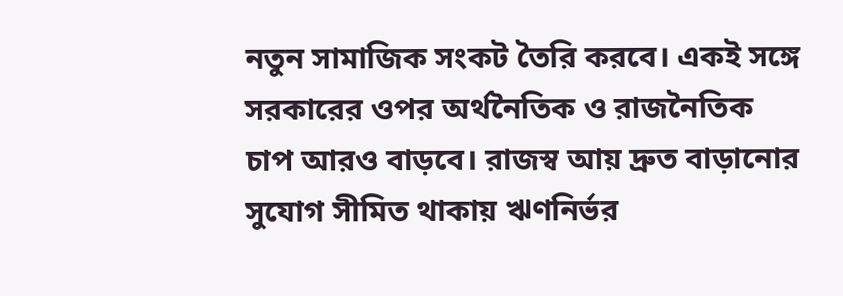নতুন সামাজিক সংকট তৈরি করবে। একই সঙ্গে সরকারের ওপর অর্থনৈতিক ও রাজনৈতিক চাপ আরও বাড়বে। রাজস্ব আয় দ্রুত বাড়ানোর সুযোগ সীমিত থাকায় ঋণনির্ভর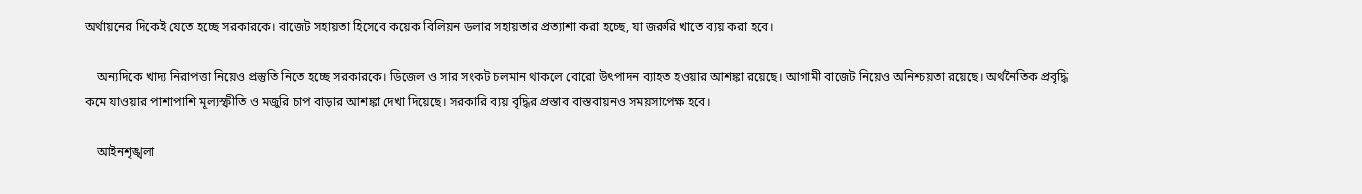অর্থায়নের দিকেই যেতে হচ্ছে সরকারকে। বাজেট সহায়তা হিসেবে কয়েক বিলিয়ন ডলার সহায়তার প্রত্যাশা করা হচ্ছে, যা জরুরি খাতে ব্যয় করা হবে।

    অন্যদিকে খাদ্য নিরাপত্তা নিয়েও প্রস্তুতি নিতে হচ্ছে সরকারকে। ডিজেল ও সার সংকট চলমান থাকলে বোরো উৎপাদন ব্যাহত হওয়ার আশঙ্কা রয়েছে। আগামী বাজেট নিয়েও অনিশ্চয়তা রয়েছে। অর্থনৈতিক প্রবৃদ্ধি কমে যাওয়ার পাশাপাশি মূল্যস্ফীতি ও মজুরি চাপ বাড়ার আশঙ্কা দেখা দিয়েছে। সরকারি ব্যয় বৃদ্ধির প্রস্তাব বাস্তবায়নও সময়সাপেক্ষ হবে।

    আইনশৃঙ্খলা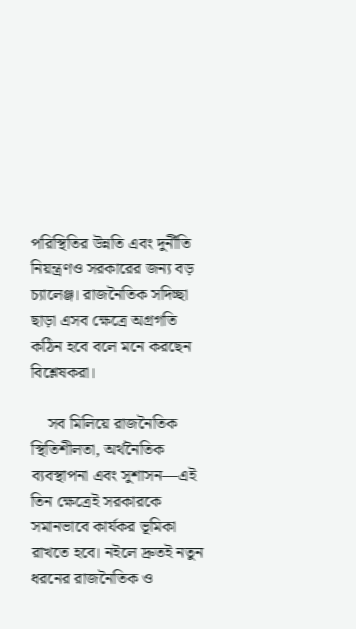পরিস্থিতির উন্নতি এবং দুর্নীতি নিয়ন্ত্রণও সরকারের জন্য বড় চ্যালেঞ্জ। রাজনৈতিক সদিচ্ছা ছাড়া এসব ক্ষেত্রে অগ্রগতি কঠিন হবে বলে মনে করছেন বিশ্লেষকরা।

    সব মিলিয়ে রাজনৈতিক স্থিতিশীলতা, অর্থনৈতিক ব্যবস্থাপনা এবং সুশাসন—এই তিন ক্ষেত্রেই সরকারকে সমানভাবে কার্যকর ভূমিকা রাখতে হবে। নইলে দ্রুতই নতুন ধরনের রাজনৈতিক ও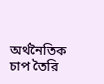অর্থনৈতিক চাপ তৈরি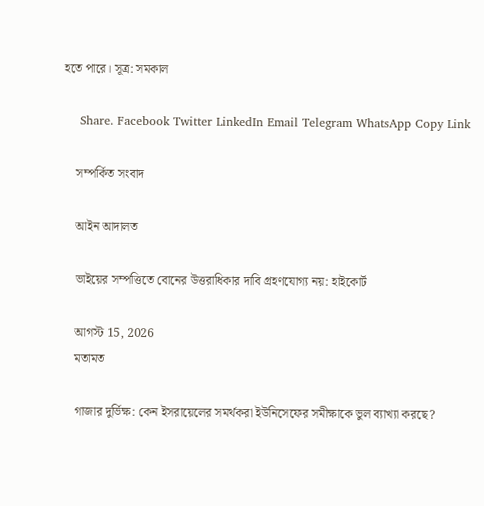হতে পারে। সূত্র: সমকাল

    Share. Facebook Twitter LinkedIn Email Telegram WhatsApp Copy Link

    সম্পর্কিত সংবাদ

    আইন আদালত

    ভাইয়ের সম্পত্তিতে বোনের উত্তরাধিকার দাবি গ্রহণযোগ্য নয়: হাইকোর্ট

    আগস্ট 15, 2026
    মতামত

    গাজার দুর্ভিক্ষ: কেন ইসরায়েলের সমর্থকরা ইউনিসেফের সমীক্ষাকে ভুল ব্যাখ্যা করছে?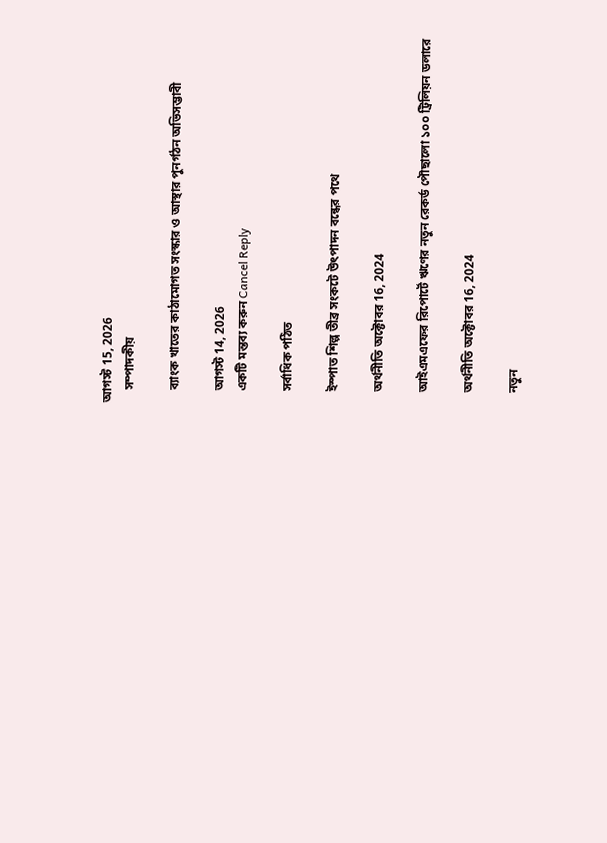আগস্ট 15, 2026
    সম্পাদকীয়

    ব্যাংক খাতের কাঠামোগত সংস্কার ও আস্থার পুনর্গঠন অভিসম্ভাবী

    আগস্ট 14, 2026
    একটি মন্তব্য করুন Cancel Reply

    সর্বাধিক পঠিত

    ইস্পাত শিল্প তীব্র সংকটে উৎপাদন বন্ধের পথে

    অর্থনীতি অক্টোবর 16, 2024

    আইএমএফের রিপোর্টে ঋণের নতুন রেকর্ড পৌছালো ১০০ ট্রিলিয়ন ডলারে

    অর্থনীতি অক্টোবর 16, 2024

    নতুন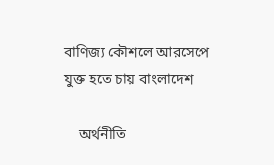বাণিজ্য কৌশলে আরসেপে যুক্ত হতে চায় বাংলাদেশ

    অর্থনীতি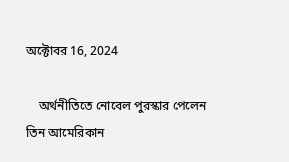অক্টোবর 16, 2024

    অর্থনীতিতে নোবেল পুরস্কার পেলেন তিন আমেরিকান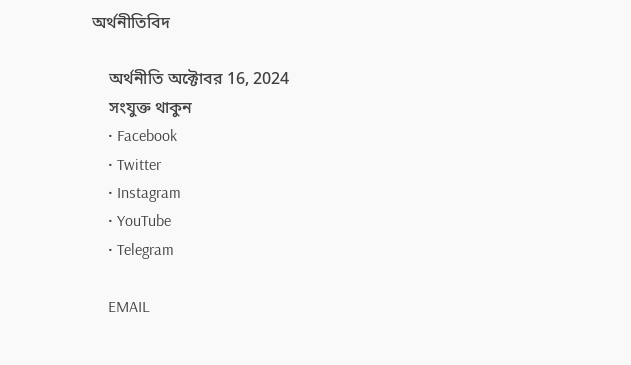অর্থনীতিবিদ

    অর্থনীতি অক্টোবর 16, 2024
    সংযুক্ত থাকুন
    • Facebook
    • Twitter
    • Instagram
    • YouTube
    • Telegram

    EMAIL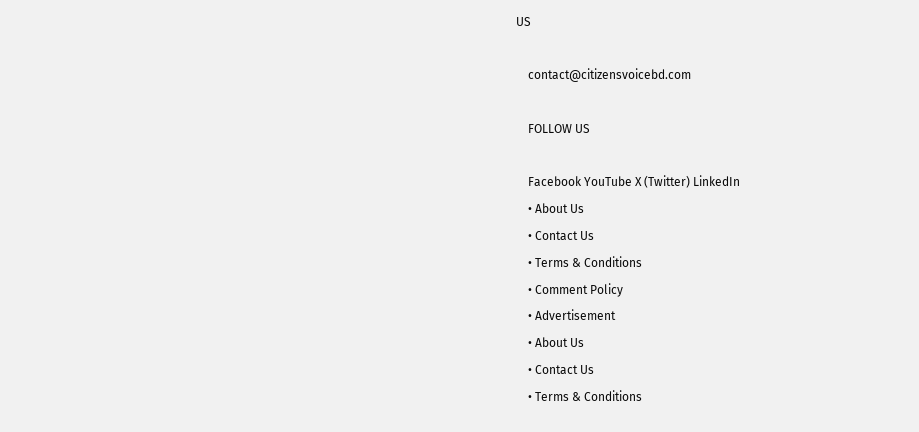US

    contact@citizensvoicebd.com

    FOLLOW US

    Facebook YouTube X (Twitter) LinkedIn
    • About Us
    • Contact Us
    • Terms & Conditions
    • Comment Policy
    • Advertisement
    • About Us
    • Contact Us
    • Terms & Conditions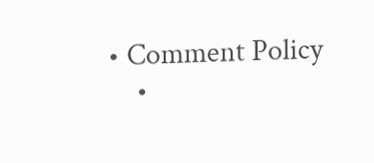• Comment Policy
    •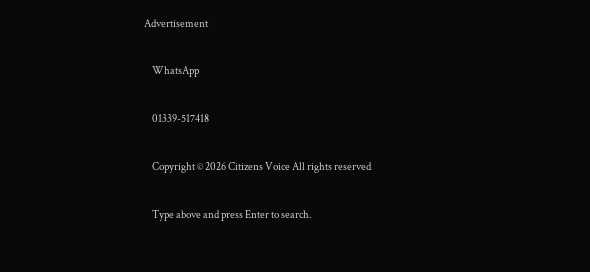Advertisement

    WhatsApp

    01339-517418

    Copyright © 2026 Citizens Voice All rights reserved

    Type above and press Enter to search.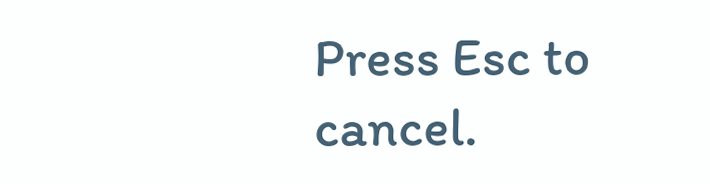Press Esc to cancel.